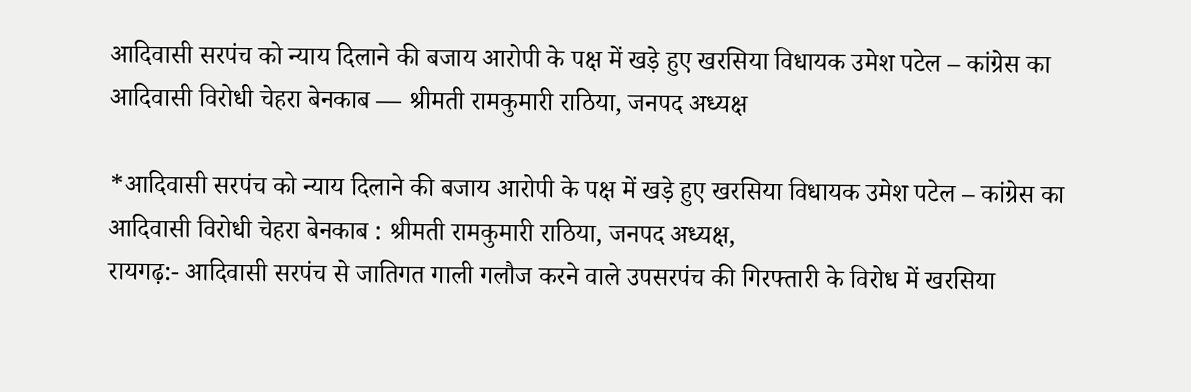आदिवासी सरपंच को न्याय दिलाने की बजाय आरोपी के पक्ष में खड़े हुए खरसिया विधायक उमेश पटेल – कांग्रेस का आदिवासी विरोधी चेहरा बेनकाब — श्रीमती रामकुमारी राठिया, जनपद अध्यक्ष

*आदिवासी सरपंच को न्याय दिलाने की बजाय आरोपी के पक्ष में खड़े हुए खरसिया विधायक उमेश पटेल – कांग्रेस का आदिवासी विरोधी चेहरा बेनकाब : श्रीमती रामकुमारी राठिया, जनपद अध्यक्ष,
रायगढ़:- आदिवासी सरपंच से जातिगत गाली गलौज करने वाले उपसरपंच की गिरफ्तारी के विरोध में खरसिया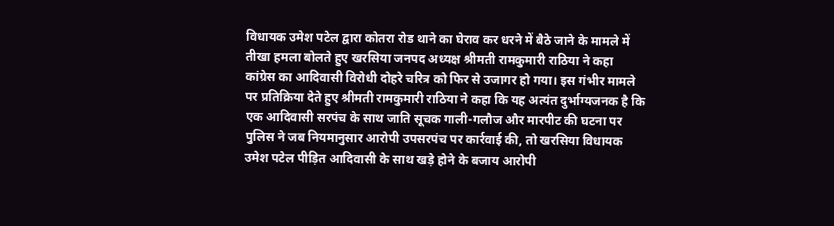विधायक उमेश पटेल द्वारा कोतरा रोड थाने का घेराव कर धरने में बैठे जाने के मामले में तीखा हमला बोलते हुए खरसिया जनपद अध्यक्ष श्रीमती रामकुमारी राठिया ने कहा कांग्रेस का आदिवासी विरोधी दोहरे चरित्र को फिर से उजागर हो गया। इस गंभीर मामले पर प्रतिक्रिया देते हुए श्रीमती रामकुमारी राठिया ने कहा कि यह अत्यंत दुर्भाग्यजनक है कि एक आदिवासी सरपंच के साथ जाति सूचक गाली-गलौज और मारपीट की घटना पर पुलिस ने जब नियमानुसार आरोपी उपसरपंच पर कार्रवाई की, तो खरसिया विधायक उमेश पटेल पीड़ित आदिवासी के साथ खड़े होने के बजाय आरोपी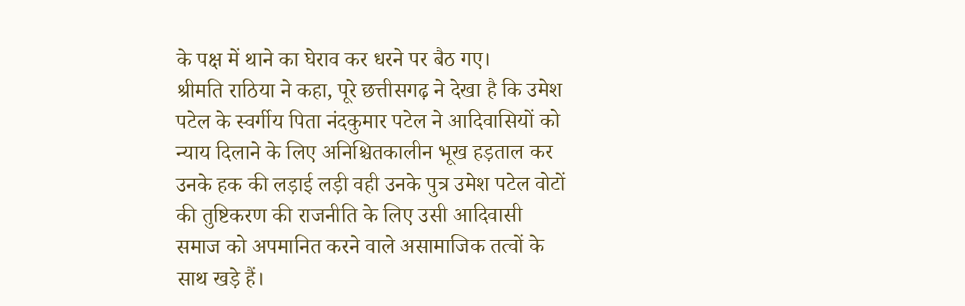के पक्ष में थाने का घेराव कर धरने पर बैठ गए।
श्रीमति राठिया ने कहा, पूरे छत्तीसगढ़ ने देखा है कि उमेश पटेल के स्वर्गीय पिता नंदकुमार पटेल ने आदिवासियों को न्याय दिलाने के लिए अनिश्चितकालीन भूख हड़ताल कर उनके हक की लड़ाई लड़ी वही उनके पुत्र उमेश पटेल वोटों की तुष्टिकरण की राजनीति के लिए उसी आदिवासी समाज को अपमानित करने वाले असामाजिक तत्वों के साथ खड़े हैं।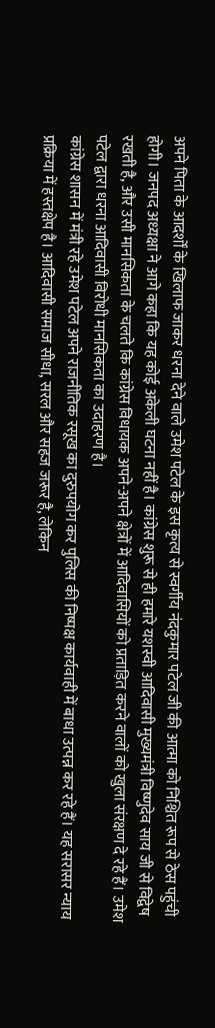अपने पिता के आदर्शों के खिलाफ जाकर धरना देने वाले उमेश पटेल के इस कृत्य से स्वर्गीय नंदकुमार पटेल जी की आत्मा को निश्चित रूप से ठेस पहुंची होगी। जनपद अध्यक्षा ने आगे कहा कि यह कोई अकेली घटना नहीं है। कांग्रेस शुरू से ही हमारे यशस्वी आदिवासी मुख्यमंत्री विष्णुदेव साय जी से विद्वेष रखती है, और उसी मानसिकता के चलते कि कांग्रेस विधायक अपने-अपने क्षेत्रों में आदिवासियों को प्रताड़ित करने वालों को खुला संरक्षण दे रहे हैं। उमेश पटेल द्वारा धरना आदिवासी विरोधी मानसिकता का उदाहरण है।
कांग्रेस शासन में मंत्री रहे उमेश पटेल अपने राजनीतिक रसूख का दुरुपयोग कर पुलिस की निष्पक्ष कार्यवाही में बाधा उत्पन्न कर रहे हैं। यह सरासर न्याय प्रक्रिया में हस्तक्षेप है। आदिवासी समाज सीधा, सरल और सहज जरूर है, लेकिन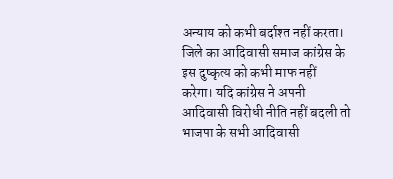अन्याय को कभी बर्दाश्त नहीं करता। जिले का आदिवासी समाज कांग्रेस के इस दुष्कृत्य को कभी माफ नहीं करेगा। यदि कांग्रेस ने अपनी आदिवासी विरोधी नीति नहीं बदली तो भाजपा के सभी आदिवासी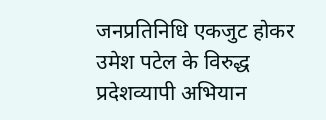जनप्रतिनिधि एकजुट होकर उमेश पटेल के विरुद्ध प्रदेशव्यापी अभियान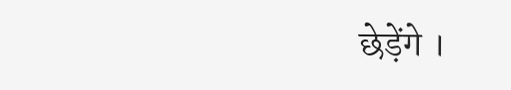छेड़ेंगे ।